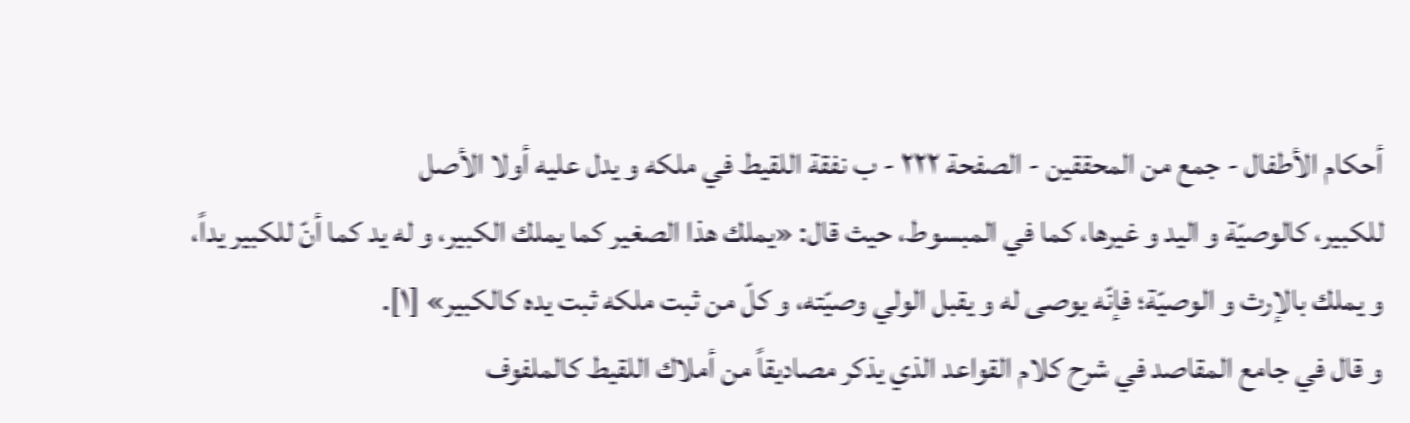أحكام الأطفال - جمع من المحققين - الصفحة ٢٢٢ - ب نفقة اللقيط في ملكه و يدل عليه أولا الأصل
للكبير، كالوصيّة و اليد و غيرها، كما في المبسوط، حيث قال: «يملك هذا الصغير كما يملك الكبير، و له يد كما أنّ للكبير يداً، و يملك بالإرث و الوصيّة؛ فإنّه يوصى له و يقبل الولي وصيّته، و كلّ من ثبت ملكه ثبت يده كالكبير» [١].
و قال في جامع المقاصد في شرح كلام القواعد الذي يذكر مصاديقاً من أملاك اللقيط كالملفوف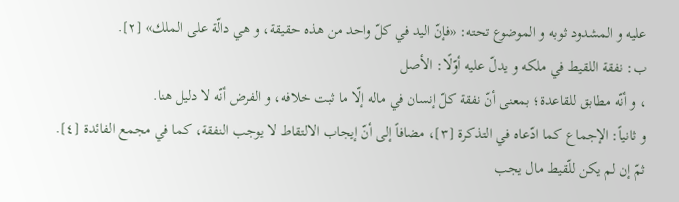عليه و المشدود ثوبه و الموضوع تحته: «فإنّ اليد في كلّ واحد من هذه حقيقة، و هي دالّة على الملك» [٢].
ب: نفقة اللقيط في ملكه و يدلّ عليه أوّلًا: الأصل
، و أنّه مطابق للقاعدة؛ بمعنى أنّ نفقة كلّ إنسان في ماله إلّا ما ثبت خلافه، و الفرض أنّه لا دليل هنا.
و ثانياً: الإجماع كما ادّعاه في التذكرة [٣]، مضافاً إلى أنّ إيجاب الالتقاط لا يوجب النفقة، كما في مجمع الفائدة [٤].
ثمّ إن لم يكن للّقيط مال يجب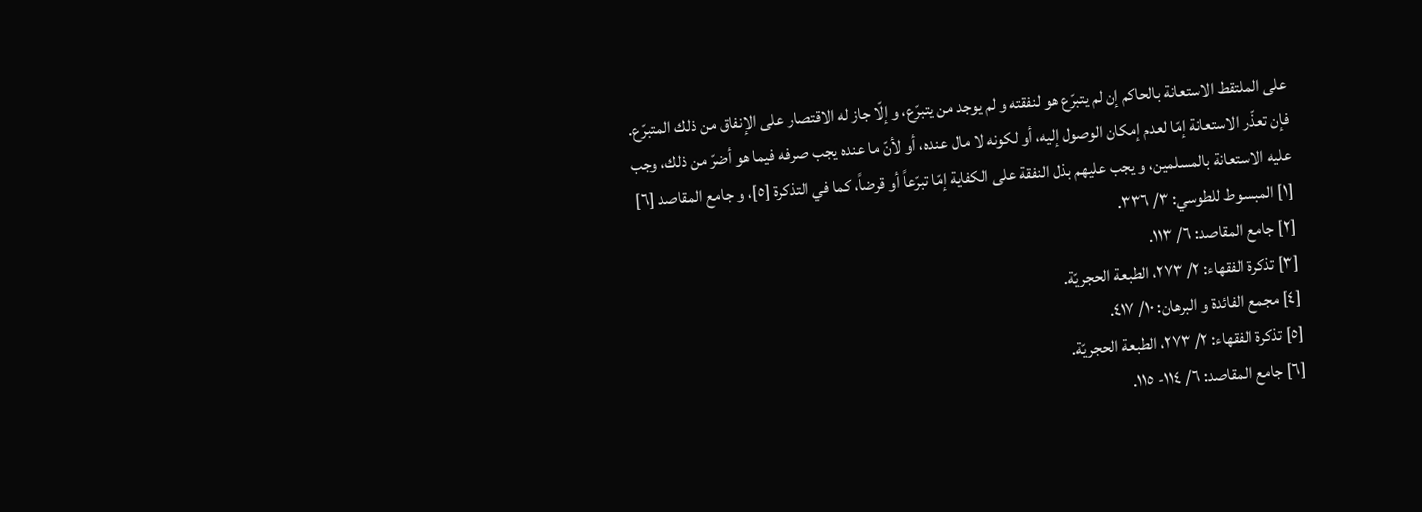على الملتقط الاستعانة بالحاكم إن لم يتبرّع هو لنفقته و لم يوجد من يتبرّع، و إلّا جاز له الاقتصار على الإنفاق من ذلك المتبرّع.
فإن تعذّر الاستعانة إمّا لعدم إمكان الوصول إليه، أو لكونه لا مال عنده، أو لأنّ ما عنده يجب صرفه فيما هو أضرّ من ذلك، وجب عليه الاستعانة بالمسلمين، و يجب عليهم بذل النفقة على الكفاية إمّا تبرّعاً أو قرضاً، كما في التذكرة [٥]، و جامع المقاصد [٦]
[١] المبسوط للطوسي: ٣/ ٣٣٦.
[٢] جامع المقاصد: ٦/ ١١٣.
[٣] تذكرة الفقهاء: ٢/ ٢٧٣، الطبعة الحجريّة.
[٤] مجمع الفائدة و البرهان: ١٠/ ٤١٧.
[٥] تذكرة الفقهاء: ٢/ ٢٧٣، الطبعة الحجريّة.
[٦] جامع المقاصد: ٦/ ١١٤- ١١٥.